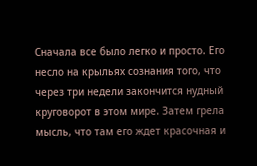Сначала все было легко и просто. Его несло на крыльях сознания того, что через три недели закончится нудный круговорот в этом мире. Затем грела мысль, что там его ждет красочная и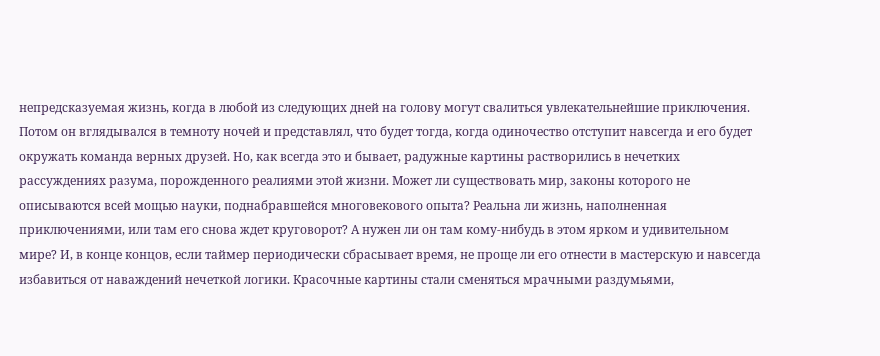непредсказуемая жизнь, когда в любой из следующих дней на голову могут свалиться увлекательнейшие приключения. Потом он вглядывался в темноту ночей и представлял, что будет тогда, когда одиночество отступит навсегда и его будет окружать команда верных друзей. Но, как всегда это и бывает, радужные картины растворились в нечетких рассуждениях разума, порожденного реалиями этой жизни. Может ли существовать мир, законы которого не описываются всей мощью науки, поднабравшейся многовекового опыта? Реальна ли жизнь, наполненная приключениями, или там его снова ждет круговорот? А нужен ли он там кому-нибудь в этом ярком и удивительном мире? И, в конце концов, если таймер периодически сбрасывает время, не проще ли его отнести в мастерскую и навсегда избавиться от наваждений нечеткой логики. Красочные картины стали сменяться мрачными раздумьями,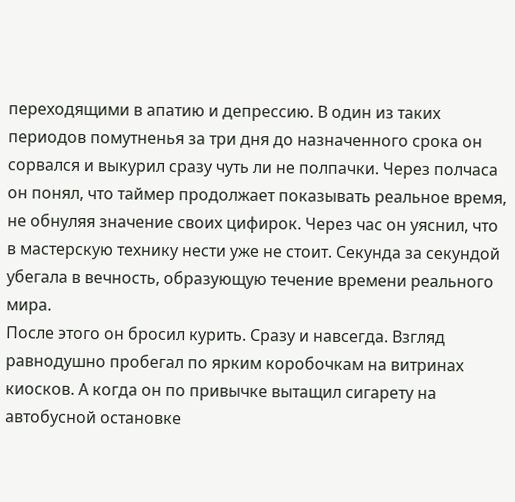переходящими в апатию и депрессию. В один из таких периодов помутненья за три дня до назначенного срока он сорвался и выкурил сразу чуть ли не полпачки. Через полчаса он понял, что таймер продолжает показывать реальное время, не обнуляя значение своих цифирок. Через час он уяснил, что в мастерскую технику нести уже не стоит. Секунда за секундой убегала в вечность, образующую течение времени реального мира.
После этого он бросил курить. Сразу и навсегда. Взгляд равнодушно пробегал по ярким коробочкам на витринах киосков. А когда он по привычке вытащил сигарету на автобусной остановке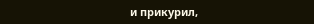и прикурил,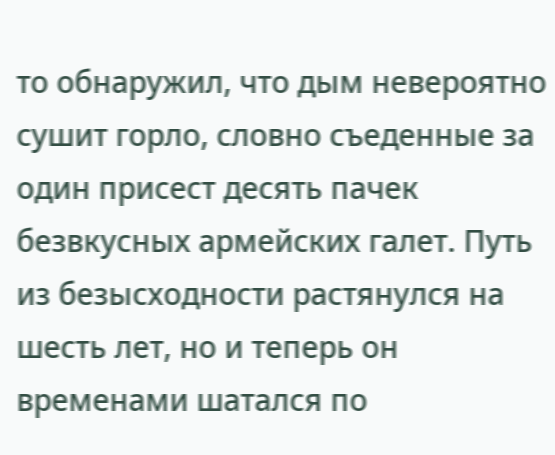то обнаружил, что дым невероятно сушит горло, словно съеденные за один присест десять пачек безвкусных армейских галет. Путь из безысходности растянулся на шесть лет, но и теперь он временами шатался по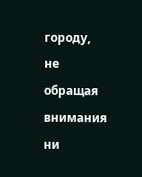городу, не обращая внимания ни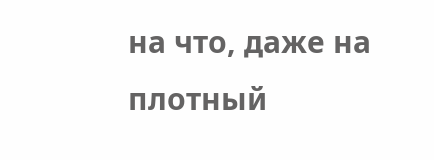на что, даже на плотный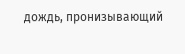дождь, пронизывающий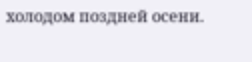холодом поздней осени.